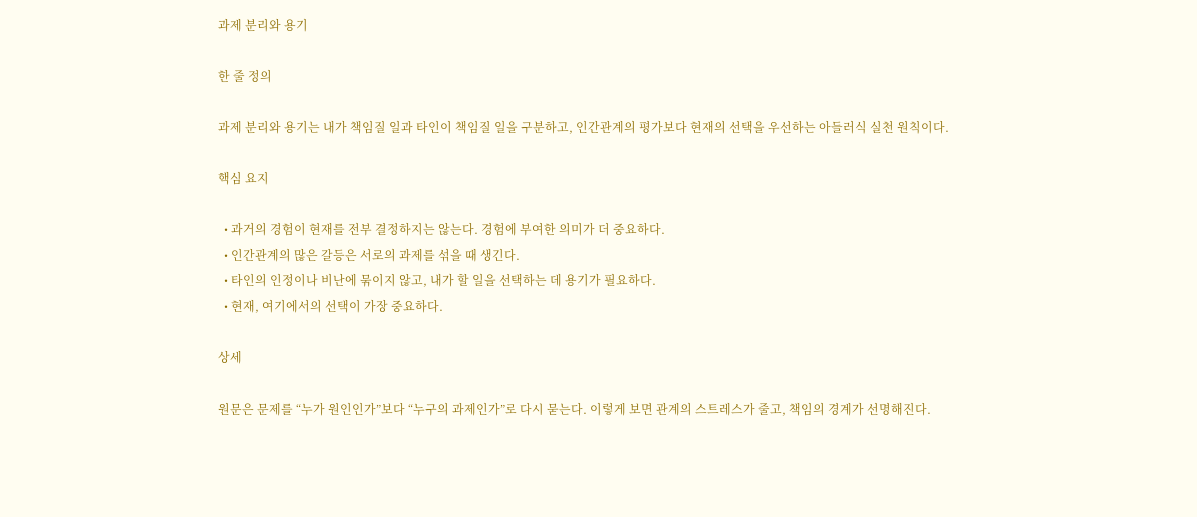과제 분리와 용기

한 줄 정의

과제 분리와 용기는 내가 책임질 일과 타인이 책임질 일을 구분하고, 인간관계의 평가보다 현재의 선택을 우선하는 아들러식 실천 원칙이다.

핵심 요지

  • 과거의 경험이 현재를 전부 결정하지는 않는다. 경험에 부여한 의미가 더 중요하다.
  • 인간관계의 많은 갈등은 서로의 과제를 섞을 때 생긴다.
  • 타인의 인정이나 비난에 묶이지 않고, 내가 할 일을 선택하는 데 용기가 필요하다.
  • 현재, 여기에서의 선택이 가장 중요하다.

상세

원문은 문제를 “누가 원인인가”보다 “누구의 과제인가”로 다시 묻는다. 이렇게 보면 관계의 스트레스가 줄고, 책임의 경계가 선명해진다.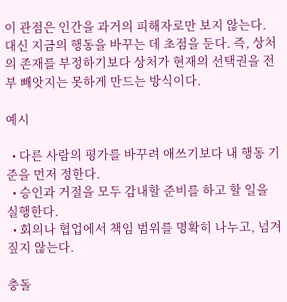이 관점은 인간을 과거의 피해자로만 보지 않는다. 대신 지금의 행동을 바꾸는 데 초점을 둔다. 즉, 상처의 존재를 부정하기보다 상처가 현재의 선택권을 전부 빼앗지는 못하게 만드는 방식이다.

예시

  • 다른 사람의 평가를 바꾸려 애쓰기보다 내 행동 기준을 먼저 정한다.
  • 승인과 거절을 모두 감내할 준비를 하고 할 일을 실행한다.
  • 회의나 협업에서 책임 범위를 명확히 나누고, 넘겨짚지 않는다.

충돌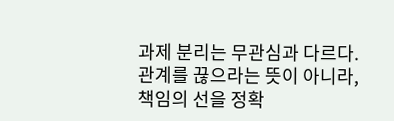과제 분리는 무관심과 다르다. 관계를 끊으라는 뜻이 아니라, 책임의 선을 정확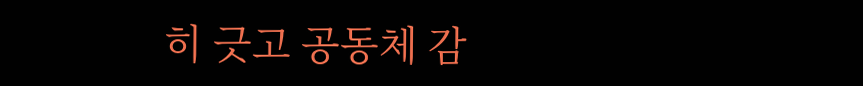히 긋고 공동체 감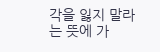각을 잃지 말라는 뜻에 가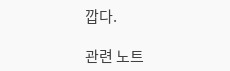깝다.

관련 노트